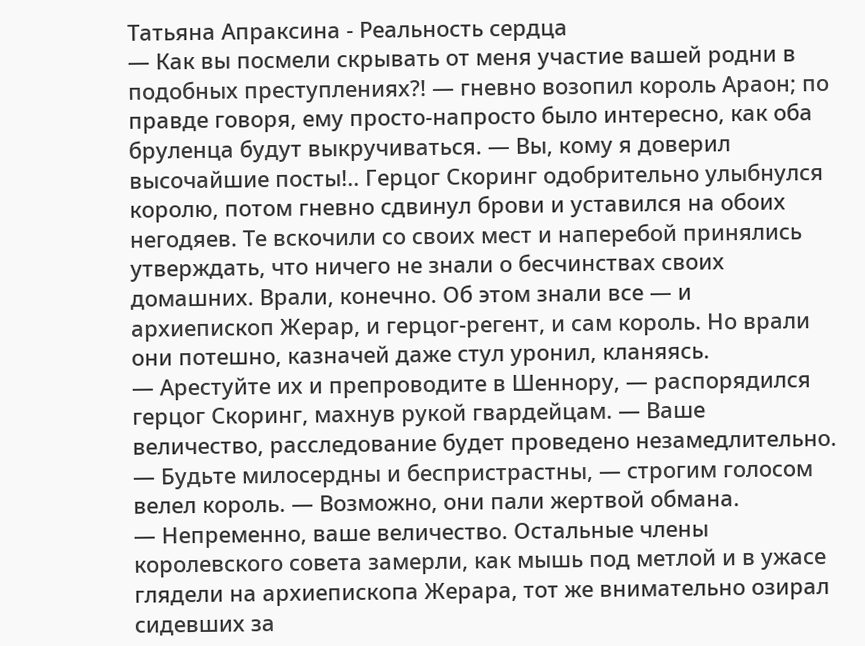Татьяна Апраксина - Реальность сердца
— Как вы посмели скрывать от меня участие вашей родни в подобных преступлениях?! — гневно возопил король Араон; по правде говоря, ему просто-напросто было интересно, как оба бруленца будут выкручиваться. — Вы, кому я доверил высочайшие посты!.. Герцог Скоринг одобрительно улыбнулся королю, потом гневно сдвинул брови и уставился на обоих негодяев. Те вскочили со своих мест и наперебой принялись утверждать, что ничего не знали о бесчинствах своих домашних. Врали, конечно. Об этом знали все — и архиепископ Жерар, и герцог-регент, и сам король. Но врали они потешно, казначей даже стул уронил, кланяясь.
— Арестуйте их и препроводите в Шеннору, — распорядился герцог Скоринг, махнув рукой гвардейцам. — Ваше величество, расследование будет проведено незамедлительно.
— Будьте милосердны и беспристрастны, — строгим голосом велел король. — Возможно, они пали жертвой обмана.
— Непременно, ваше величество. Остальные члены королевского совета замерли, как мышь под метлой и в ужасе глядели на архиепископа Жерара, тот же внимательно озирал сидевших за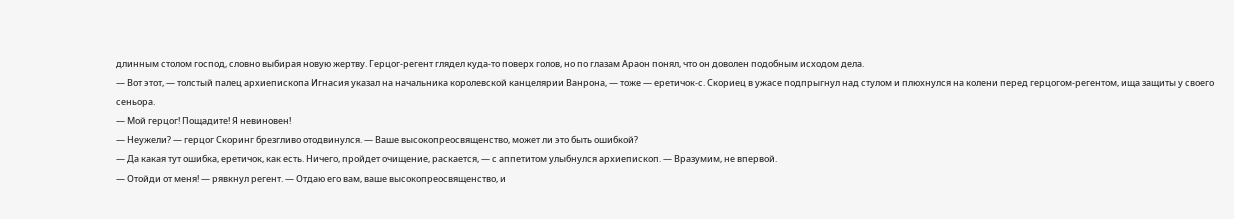длинным столом господ, словно выбирая новую жертву. Герцог-регент глядел куда-то поверх голов, но по глазам Араон понял, что он доволен подобным исходом дела.
— Вот этот, — толстый палец архиепископа Игнасия указал на начальника королевской канцелярии Ванрона, — тоже — еретичок-с. Скориец в ужасе подпрыгнул над стулом и плюхнулся на колени перед герцогом-регентом, ища защиты у своего сеньора.
— Мой герцог! Пощадите! Я невиновен!
— Неужели? — герцог Скоринг брезгливо отодвинулся. — Ваше высокопреосвященство, может ли это быть ошибкой?
— Да какая тут ошибка, еретичок, как есть. Ничего, пройдет очищение, раскается, — с аппетитом улыбнулся архиепископ. — Вразумим, не впервой.
— Отойди от меня! — рявкнул регент. — Отдаю его вам, ваше высокопреосвященство, и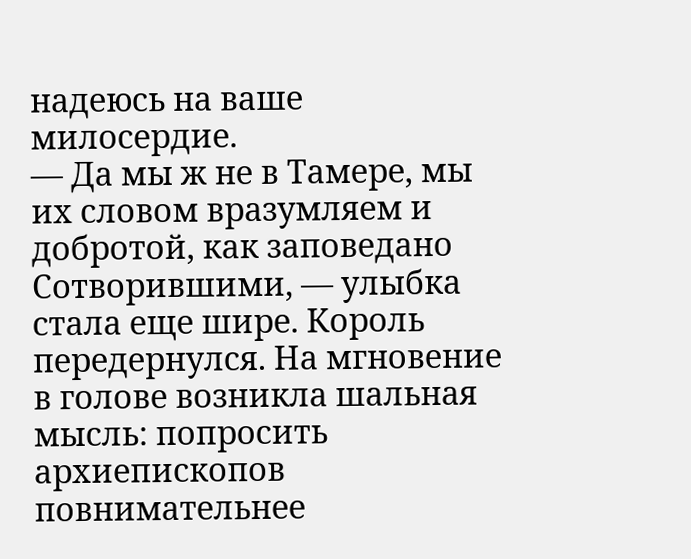надеюсь на ваше милосердие.
— Да мы ж не в Тамере, мы их словом вразумляем и добротой, как заповедано Сотворившими, — улыбка стала еще шире. Король передернулся. На мгновение в голове возникла шальная мысль: попросить архиепископов повнимательнее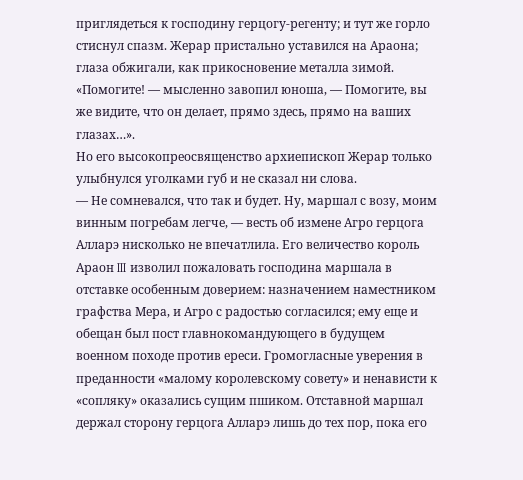приглядеться к господину герцогу-регенту; и тут же горло стиснул спазм. Жерар пристально уставился на Араона; глаза обжигали, как прикосновение металла зимой. «Помогите! — мысленно завопил юноша, — Помогите, вы же видите, что он делает, прямо здесь, прямо на ваших глазах…».
Но его высокопреосвященство архиепископ Жерар только улыбнулся уголками губ и не сказал ни слова.
— Не сомневался, что так и будет. Ну, маршал с возу, моим винным погребам легче, — весть об измене Агро герцога Алларэ нисколько не впечатлила. Его величество король Араон III изволил пожаловать господина маршала в отставке особенным доверием: назначением наместником графства Мера, и Агро с радостью согласился; ему еще и обещан был пост главнокомандующего в будущем военном походе против ереси. Громогласные уверения в преданности «малому королевскому совету» и ненависти к «сопляку» оказались сущим пшиком. Отставной маршал держал сторону герцога Алларэ лишь до тех пор, пока его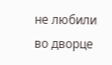не любили во дворце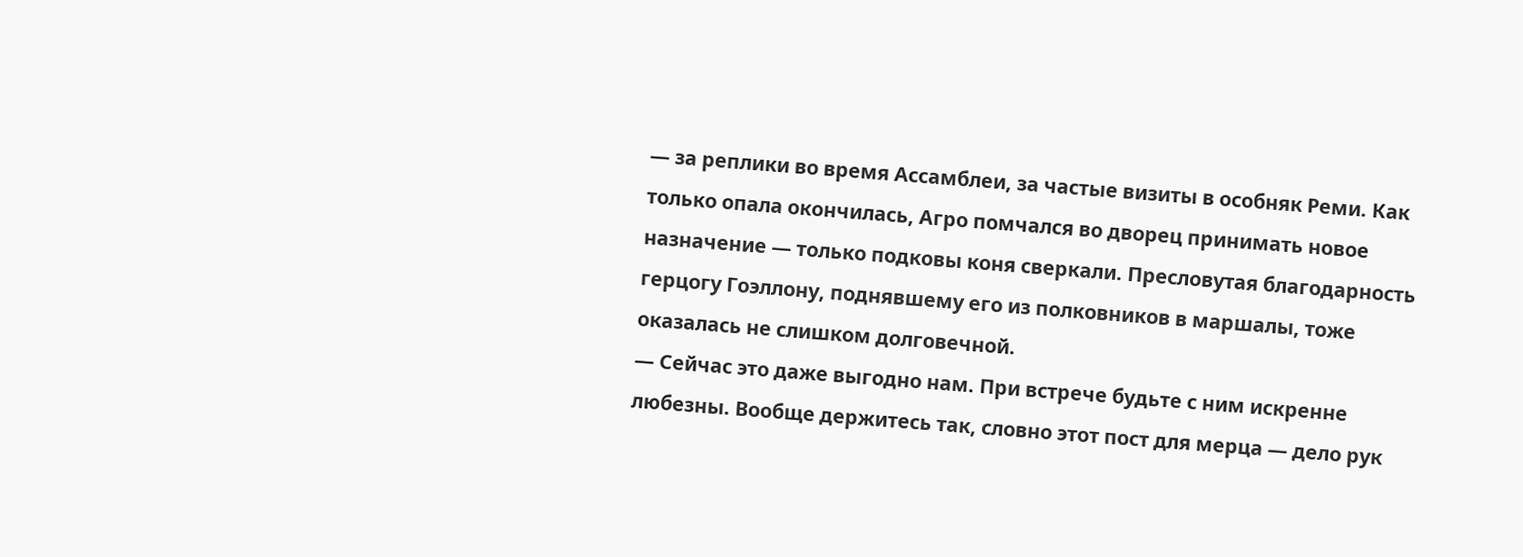— за реплики во время Ассамблеи, за частые визиты в особняк Реми. Как только опала окончилась, Агро помчался во дворец принимать новое назначение — только подковы коня сверкали. Пресловутая благодарность герцогу Гоэллону, поднявшему его из полковников в маршалы, тоже оказалась не слишком долговечной.
— Сейчас это даже выгодно нам. При встрече будьте с ним искренне любезны. Вообще держитесь так, словно этот пост для мерца — дело рук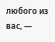любого из вас, —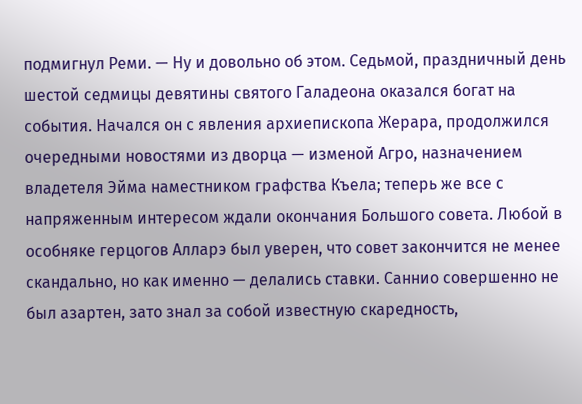подмигнул Реми. — Ну и довольно об этом. Седьмой, праздничный день шестой седмицы девятины святого Галадеона оказался богат на события. Начался он с явления архиепископа Жерара, продолжился очередными новостями из дворца — изменой Агро, назначением владетеля Эйма наместником графства Къела; теперь же все с напряженным интересом ждали окончания Большого совета. Любой в особняке герцогов Алларэ был уверен, что совет закончится не менее скандально, но как именно — делались ставки. Саннио совершенно не был азартен, зато знал за собой известную скаредность,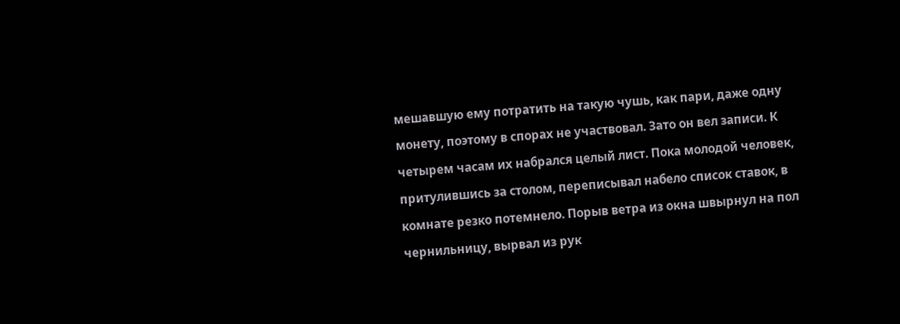мешавшую ему потратить на такую чушь, как пари, даже одну монету, поэтому в спорах не участвовал. Зато он вел записи. К четырем часам их набрался целый лист. Пока молодой человек, притулившись за столом, переписывал набело список ставок, в комнате резко потемнело. Порыв ветра из окна швырнул на пол чернильницу, вырвал из рук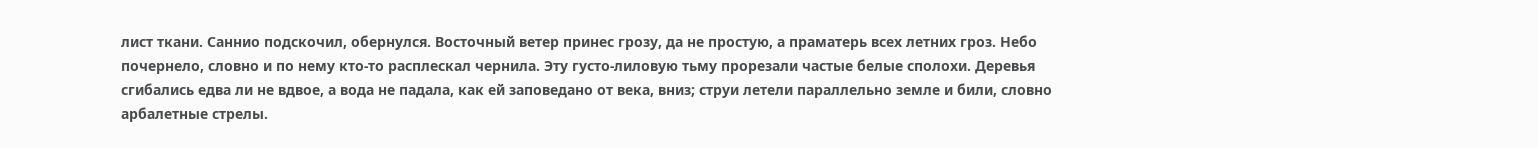лист ткани. Саннио подскочил, обернулся. Восточный ветер принес грозу, да не простую, а праматерь всех летних гроз. Небо почернело, словно и по нему кто-то расплескал чернила. Эту густо-лиловую тьму прорезали частые белые сполохи. Деревья сгибались едва ли не вдвое, а вода не падала, как ей заповедано от века, вниз; струи летели параллельно земле и били, словно арбалетные стрелы.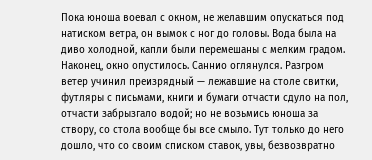Пока юноша воевал с окном, не желавшим опускаться под натиском ветра, он вымок с ног до головы. Вода была на диво холодной, капли были перемешаны с мелким градом. Наконец, окно опустилось. Саннио оглянулся. Разгром ветер учинил преизрядный — лежавшие на столе свитки, футляры с письмами, книги и бумаги отчасти сдуло на пол, отчасти забрызгало водой; но не возьмись юноша за створу, со стола вообще бы все смыло. Тут только до него дошло, что со своим списком ставок, увы, безвозвратно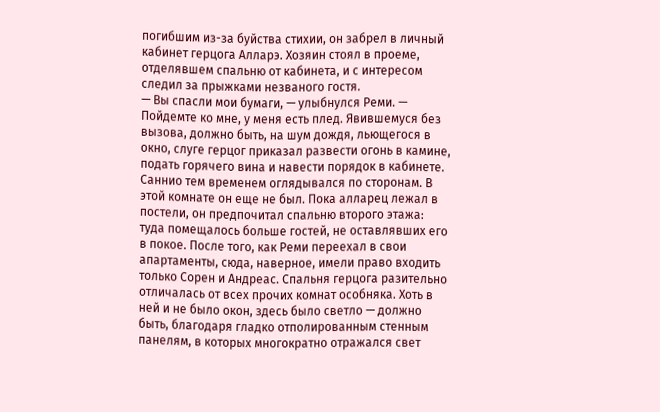погибшим из-за буйства стихии, он забрел в личный кабинет герцога Алларэ. Хозяин стоял в проеме, отделявшем спальню от кабинета, и с интересом следил за прыжками незваного гостя.
— Вы спасли мои бумаги, — улыбнулся Реми. — Пойдемте ко мне, у меня есть плед. Явившемуся без вызова, должно быть, на шум дождя, льющегося в окно, слуге герцог приказал развести огонь в камине, подать горячего вина и навести порядок в кабинете. Саннио тем временем оглядывался по сторонам. В этой комнате он еще не был. Пока алларец лежал в постели, он предпочитал спальню второго этажа: туда помещалось больше гостей, не оставлявших его в покое. После того, как Реми переехал в свои апартаменты, сюда, наверное, имели право входить только Сорен и Андреас. Спальня герцога разительно отличалась от всех прочих комнат особняка. Хоть в ней и не было окон, здесь было светло — должно быть, благодаря гладко отполированным стенным панелям, в которых многократно отражался свет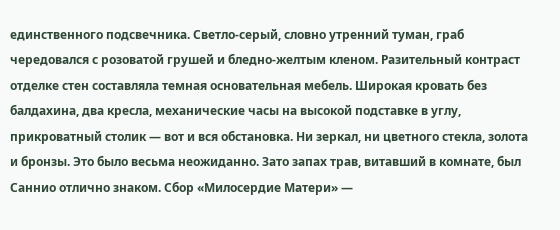единственного подсвечника. Светло-серый, словно утренний туман, граб чередовался с розоватой грушей и бледно-желтым кленом. Разительный контраст отделке стен составляла темная основательная мебель. Широкая кровать без балдахина, два кресла, механические часы на высокой подставке в углу, прикроватный столик — вот и вся обстановка. Ни зеркал, ни цветного стекла, золота и бронзы. Это было весьма неожиданно. Зато запах трав, витавший в комнате, был Саннио отлично знаком. Сбор «Милосердие Матери» —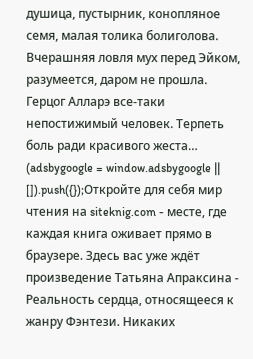душица, пустырник, конопляное семя, малая толика болиголова. Вчерашняя ловля мух перед Эйком, разумеется, даром не прошла. Герцог Алларэ все-таки непостижимый человек. Терпеть боль ради красивого жеста…
(adsbygoogle = window.adsbygoogle || []).push({});Откройте для себя мир чтения на siteknig.com - месте, где каждая книга оживает прямо в браузере. Здесь вас уже ждёт произведение Татьяна Апраксина - Реальность сердца, относящееся к жанру Фэнтези. Никаких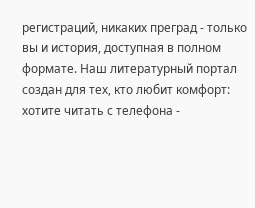регистраций, никаких преград - только вы и история, доступная в полном формате. Наш литературный портал создан для тех, кто любит комфорт: хотите читать с телефона -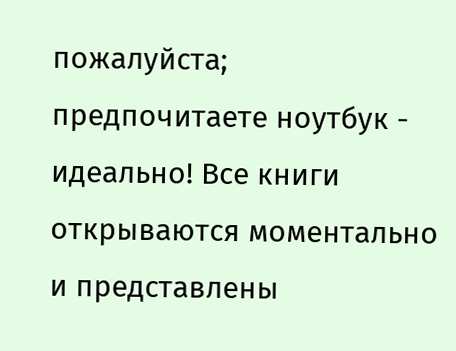пожалуйста; предпочитаете ноутбук - идеально! Все книги открываются моментально и представлены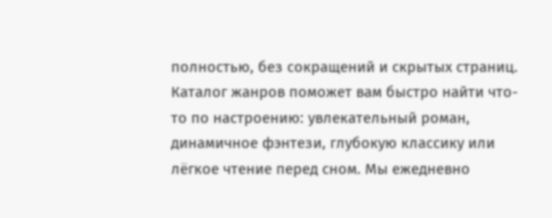полностью, без сокращений и скрытых страниц. Каталог жанров поможет вам быстро найти что-то по настроению: увлекательный роман, динамичное фэнтези, глубокую классику или лёгкое чтение перед сном. Мы ежедневно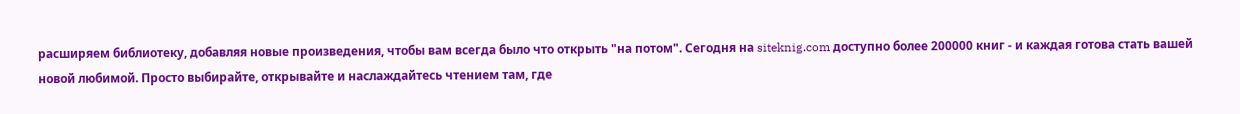расширяем библиотеку, добавляя новые произведения, чтобы вам всегда было что открыть "на потом". Сегодня на siteknig.com доступно более 200000 книг - и каждая готова стать вашей новой любимой. Просто выбирайте, открывайте и наслаждайтесь чтением там, где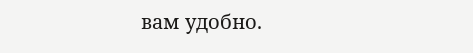вам удобно.